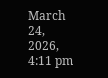March 24, 2026, 4:11 pm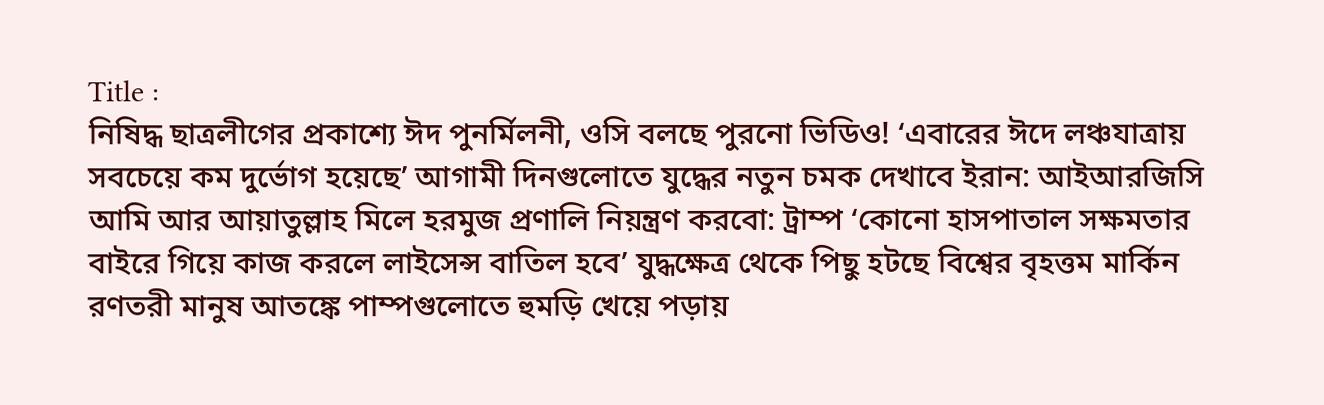Title :
নিষিদ্ধ ছাত্রলীগের প্রকাশ্যে ঈদ পুনর্মিলনী, ওসি বলছে পুরনো ভিডিও! ‘এবারের ঈদে লঞ্চযাত্রায় সবচেয়ে কম দুর্ভোগ হয়েছে’ আগামী দিনগুলোতে যুদ্ধের নতুন চমক দেখাবে ইরান: আইআরজিসি আমি আর আয়াতুল্লাহ মিলে হরমুজ প্রণালি নিয়ন্ত্রণ করবো: ট্রাম্প ‘কোনো হাসপাতাল সক্ষমতার বাইরে গিয়ে কাজ করলে লাইসেন্স বাতিল হবে’ যুদ্ধক্ষেত্র থেকে পিছু হটছে বিশ্বের বৃহত্তম মার্কিন রণতরী মানুষ আতঙ্কে পাম্পগুলোতে হুমড়ি খেয়ে পড়ায়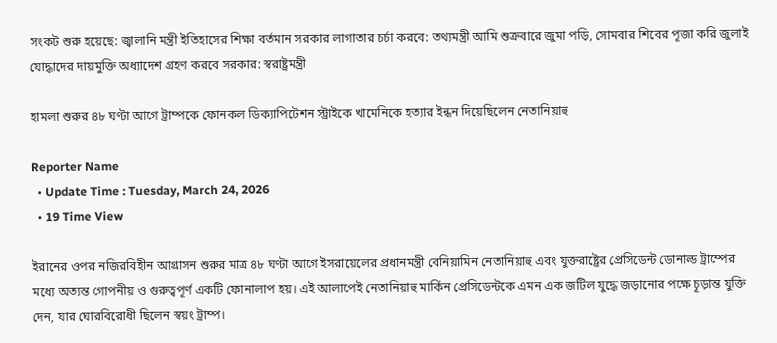সংকট শুরু হয়েছে: জ্বালানি মন্ত্রী ইতিহাসের শিক্ষা বর্তমান সরকার লাগাতার চর্চা করবে: তথ্যমন্ত্রী আমি শুক্রবারে জুমা পড়ি, সোমবার শিবের পূজা করি জুলাই যোদ্ধাদের দায়মুক্তি অধ্যাদেশ গ্রহণ করবে সরকার: স্বরাষ্ট্রমন্ত্রী

হামলা শুরুর ৪৮ ঘণ্টা আগে ট্রাম্পকে ফোনকল ডিক্যাপিটেশন স্ট্রাইকে খামেনিকে হত্যার ইন্ধন দিয়েছিলেন নেতানিয়াহু

Reporter Name
  • Update Time : Tuesday, March 24, 2026
  • 19 Time View

ইরানের ওপর নজিরবিহীন আগ্রাসন শুরুর মাত্র ৪৮ ঘণ্টা আগে ইসরায়েলের প্রধানমন্ত্রী বেনিয়ামিন নেতানিয়াহু এবং যুক্তরাষ্ট্রের প্রেসিডেন্ট ডোনাল্ড ট্রাম্পের মধ্যে অত্যন্ত গোপনীয় ও গুরুত্বপূর্ণ একটি ফোনালাপ হয়। এই আলাপেই নেতানিয়াহু মার্কিন প্রেসিডেন্টকে এমন এক জটিল যুদ্ধে জড়ানোর পক্ষে চূড়ান্ত যুক্তি দেন, যার ঘোরবিরোধী ছিলেন স্বয়ং ট্রাম্প।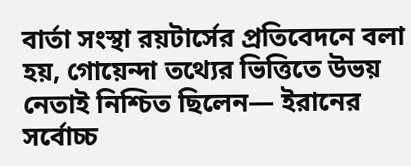বার্তা সংস্থা রয়টার্সের প্রতিবেদনে বলা হয়, গোয়েন্দা তথ্যের ভিত্তিতে উভয় নেতাই নিশ্চিত ছিলেন— ইরানের সর্বোচ্চ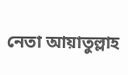নেতা আয়াতুল্লাহ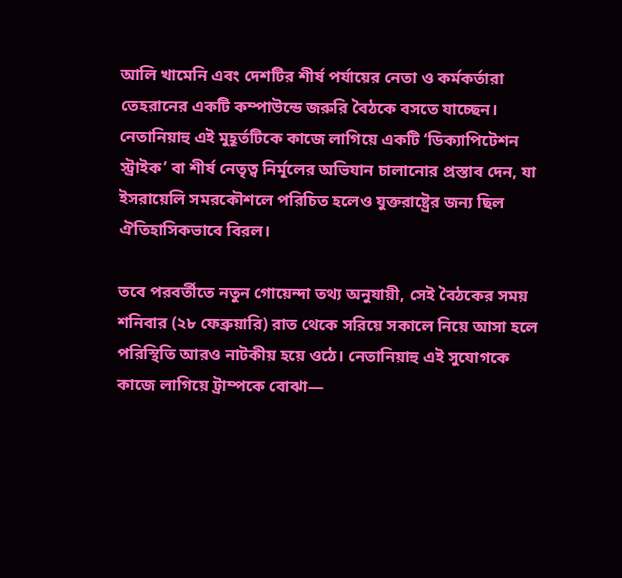আলি খামেনি এবং দেশটির শীর্ষ পর্যায়ের নেতা ও কর্মকর্তারা তেহরানের একটি কম্পাউন্ডে জরুরি বৈঠকে বসতে যাচ্ছেন। নেতানিয়াহু এই মুহূর্তটিকে কাজে লাগিয়ে একটি ‘ডিক্যাপিটেশন স্ট্রাইক’ বা শীর্ষ নেতৃত্ব নির্মূলের অভিযান চালানোর প্রস্তাব দেন, যা ইসরায়েলি সমরকৌশলে পরিচিত হলেও যুক্তরাষ্ট্রের জন্য ছিল ঐতিহাসিকভাবে বিরল।

তবে পরবর্তীতে নতুন গোয়েন্দা তথ্য অনুযায়ী, সেই বৈঠকের সময় শনিবার (২৮ ফেব্রুয়ারি) রাত থেকে সরিয়ে সকালে নিয়ে আসা হলে পরিস্থিতি আরও নাটকীয় হয়ে ওঠে। নেতানিয়াহু এই সুযোগকে কাজে লাগিয়ে ট্রাম্পকে বোঝা—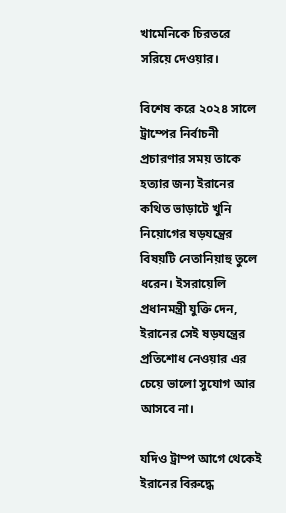খামেনিকে চিরতরে সরিয়ে দেওয়ার।

বিশেষ করে ২০২৪ সালে ট্রাম্পের নির্বাচনী প্রচারণার সময় তাকে হত্যার জন্য ইরানের কথিত ভাড়াটে খুনি নিয়োগের ষড়যন্ত্রের বিষয়টি নেতানিয়াহু তুলে ধরেন। ইসরায়েলি প্রধানমন্ত্রী যুক্তি দেন, ইরানের সেই ষড়যন্ত্রের প্রতিশোধ নেওয়ার এর চেয়ে ভালো সুযোগ আর আসবে না।

যদিও ট্রাম্প আগে থেকেই ইরানের বিরুদ্ধে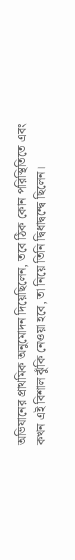অভিযানের প্রাথমিক অনুমোদন দিয়েছিলেন, তবে ঠিক কোন পরিস্থিতিতে এবং কখন এই বিশাল ঝুঁকি নেওয়া হবে, তা নিয়ে তিনি দ্বিধাদ্বন্দ্বে ছিলেন।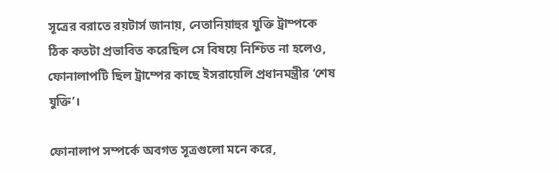সূত্রের বরাতে রয়টার্স জানায়, নেতানিয়াহুর যুক্তি ট্রাম্পকে ঠিক কতটা প্রভাবিত করেছিল সে বিষয়ে নিশ্চিত না হলেও, ফোনালাপটি ছিল ট্রাম্পের কাছে ইসরায়েলি প্রধানমন্ত্রীর ‘শেষ যুক্তি’।

ফোনালাপ সম্পর্কে অবগত সূত্রগুলো মনে করে,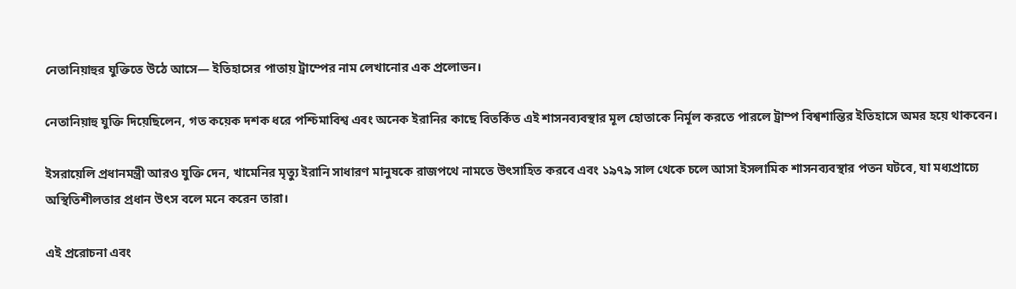নেতানিয়াহুর যুক্তিতে উঠে আসে— ইতিহাসের পাতায় ট্রাম্পের নাম লেখানোর এক প্রলোভন।

নেতানিয়াহু যুক্তি দিয়েছিলেন, গত কয়েক দশক ধরে পশ্চিমাবিশ্ব এবং অনেক ইরানির কাছে বিতর্কিত এই শাসনব্যবস্থার মূল হোতাকে নির্মূল করতে পারলে ট্রাম্প বিশ্বশান্তির ইতিহাসে অমর হয়ে থাকবেন।

ইসরায়েলি প্রধানমন্ত্রী আরও যুক্তি দেন, খামেনির মৃত্যু ইরানি সাধারণ মানুষকে রাজপথে নামতে উৎসাহিত করবে এবং ১৯৭৯ সাল থেকে চলে আসা ইসলামিক শাসনব্যবস্থার পতন ঘটবে, যা মধ্যপ্রাচ্যে অস্থিতিশীলতার প্রধান উৎস বলে মনে করেন তারা।

এই প্ররোচনা এবং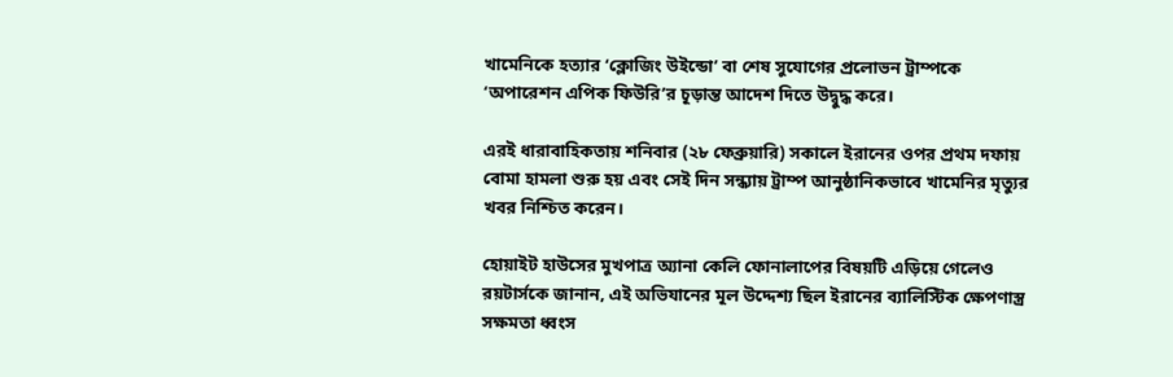খামেনিকে হত্যার ‘ক্লোজিং উইন্ডো’ বা শেষ সুযোগের প্রলোভন ট্রাম্পকে ‘অপারেশন এপিক ফিউরি’র চূড়ান্ত আদেশ দিতে উদ্বুদ্ধ করে।

এরই ধারাবাহিকতায় শনিবার (২৮ ফেব্রুয়ারি) সকালে ইরানের ওপর প্রথম দফায় বোমা হামলা শুরু হয় এবং সেই দিন সন্ধ্যায় ট্রাম্প আনুষ্ঠানিকভাবে খামেনির মৃত্যুর খবর নিশ্চিত করেন।

হোয়াইট হাউসের মুখপাত্র অ্যানা কেলি ফোনালাপের বিষয়টি এড়িয়ে গেলেও রয়টার্সকে জানান, এই অভিযানের মূল উদ্দেশ্য ছিল ইরানের ব্যালিস্টিক ক্ষেপণাস্ত্র সক্ষমতা ধ্বংস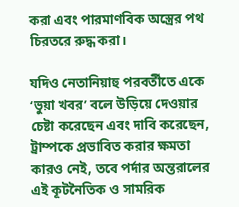করা এবং পারমাণবিক অস্ত্রের পথ চিরতরে রুদ্ধ করা।

যদিও নেতানিয়াহু পরবর্তীতে একে ‘ভুয়া খবর’ বলে উড়িয়ে দেওয়ার চেষ্টা করেছেন এবং দাবি করেছেন, ট্রাম্পকে প্রভাবিত করার ক্ষমতা কারও নেই, তবে পর্দার অন্তরালের এই কূটনৈতিক ও সামরিক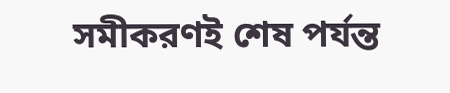সমীকরণই শেষ পর্যন্ত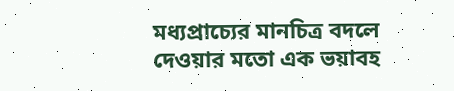মধ্যপ্রাচ্যের মানচিত্র বদলে দেওয়ার মতো এক ভয়াবহ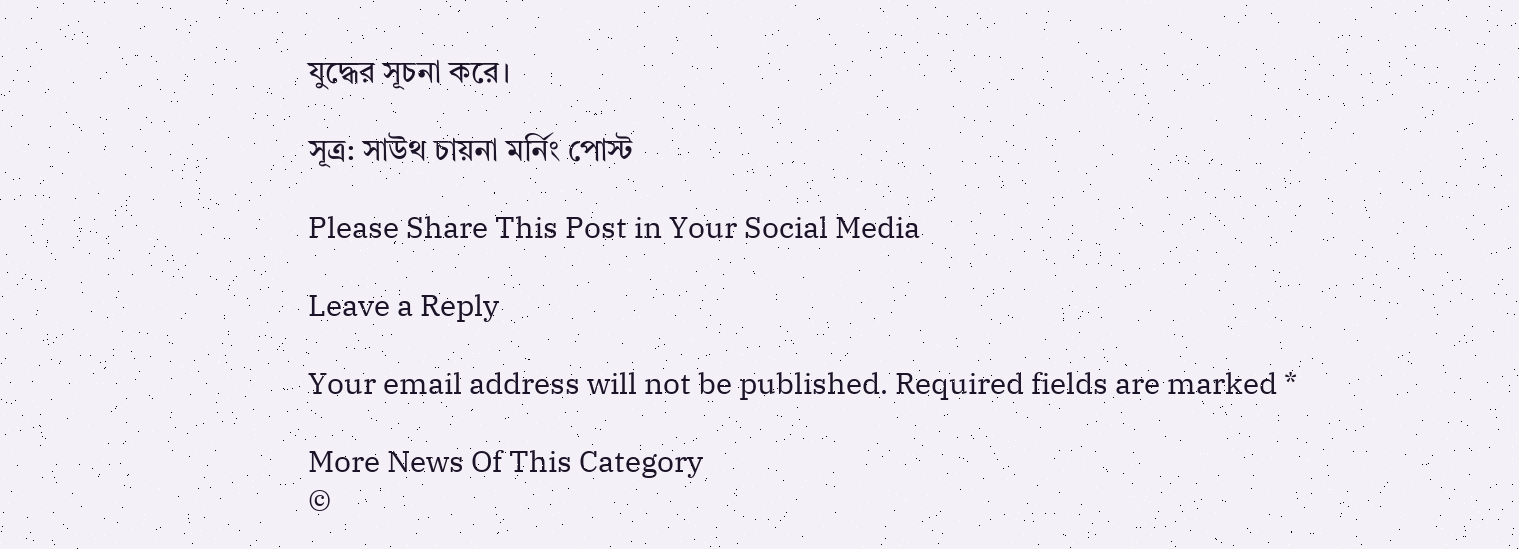যুদ্ধের সূচনা করে।

সূত্র: সাউথ চায়না মর্নিং পোস্ট

Please Share This Post in Your Social Media

Leave a Reply

Your email address will not be published. Required fields are marked *

More News Of This Category
©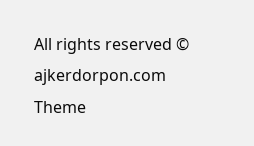All rights reserved © ajkerdorpon.com
Theme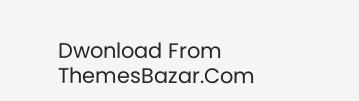Dwonload From ThemesBazar.Com